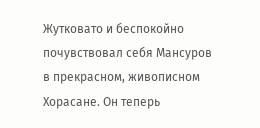Жутковато и беспокойно почувствовал себя Мансуров в прекрасном, живописном Хорасане. Он теперь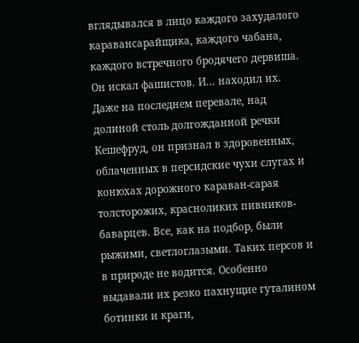вглядывался в лицо каждого захудалого каравансарайщика, каждого чабана, каждого встречного бродячего дервиша. Он искал фашистов. И... находил их. Даже на последнем перевале, над долиной столь долгожданной речки Кешефруд, он признал в здоровенных, облаченных в персидские чухи слугах и конюхах дорожного караван-сарая толсторожих, красноликих пивников-баварцев. Все, как на подбор, были рыжими, светлоглазыми. Таких персов и в природе не водится. Особенно выдавали их резко пахнущие гуталином ботинки и краги,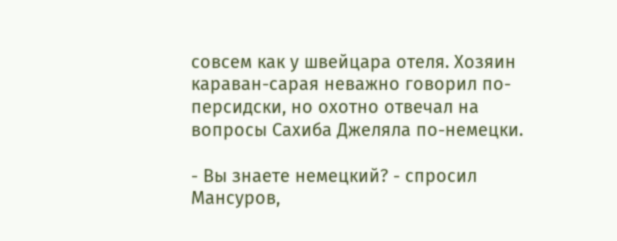совсем как у швейцара отеля. Хозяин караван-сарая неважно говорил по-персидски, но охотно отвечал на вопросы Сахиба Джеляла по-немецки.

- Вы знаете немецкий? - спросил Мансуров,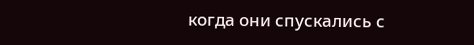когда они спускались с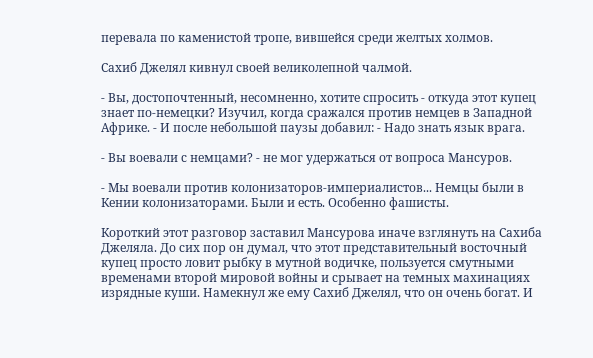перевала по каменистой тропе, вившейся среди желтых холмов.

Сахиб Джелял кивнул своей великолепной чалмой.

- Вы, достопочтенный, несомненно, хотите спросить - откуда этот купец знает по-немецки? Изучил, когда сражался против немцев в Западной Африке. - И после небольшой паузы добавил: - Надо знать язык врага.

- Вы воевали с немцами? - не мог удержаться от вопроса Мансуров.

- Мы воевали против колонизаторов-империалистов... Немцы были в Кении колонизаторами. Были и есть. Особенно фашисты.

Короткий этот разговор заставил Мансурова иначе взглянуть на Сахиба Джеляла. До сих пор он думал, что этот представительный восточный купец просто ловит рыбку в мутной водичке, пользуется смутными временами второй мировой войны и срывает на темных махинациях изрядные куши. Намекнул же ему Сахиб Джелял, что он очень богат. И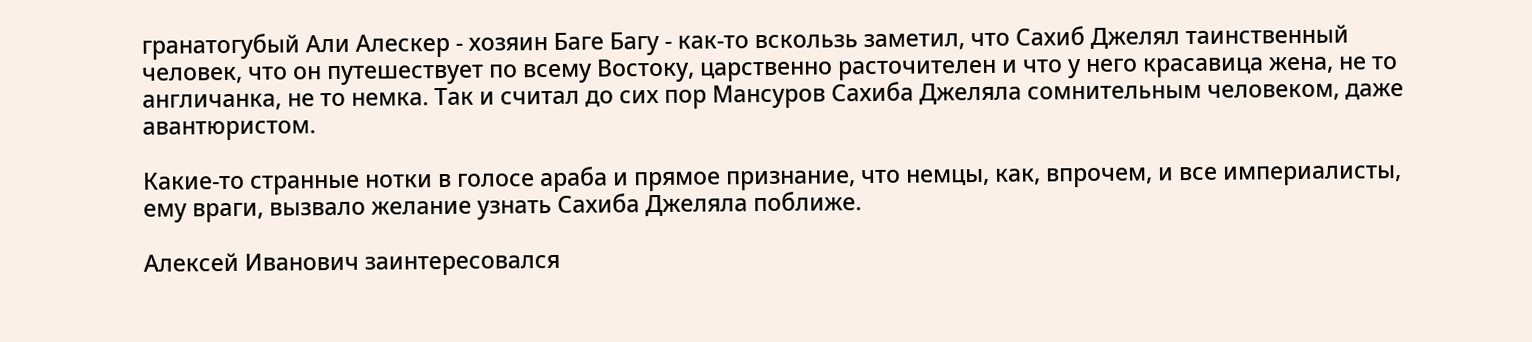гранатогубый Али Алескер - хозяин Баге Багу - как-то вскользь заметил, что Сахиб Джелял таинственный человек, что он путешествует по всему Востоку, царственно расточителен и что у него красавица жена, не то англичанка, не то немка. Так и считал до сих пор Мансуров Сахиба Джеляла сомнительным человеком, даже авантюристом.

Какие-то странные нотки в голосе араба и прямое признание, что немцы, как, впрочем, и все империалисты, ему враги, вызвало желание узнать Сахиба Джеляла поближе.

Алексей Иванович заинтересовался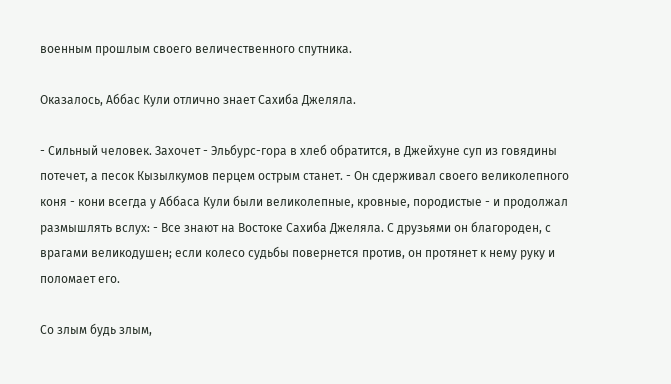военным прошлым своего величественного спутника.

Оказалось, Аббас Кули отлично знает Сахиба Джеляла.

- Сильный человек. Захочет - Эльбурс-гора в хлеб обратится, в Джейхуне суп из говядины потечет, а песок Кызылкумов перцем острым станет. - Он сдерживал своего великолепного коня - кони всегда у Аббаса Кули были великолепные, кровные, породистые - и продолжал размышлять вслух: - Все знают на Востоке Сахиба Джеляла. С друзьями он благороден, с врагами великодушен; если колесо судьбы повернется против, он протянет к нему руку и поломает его.

Со злым будь злым,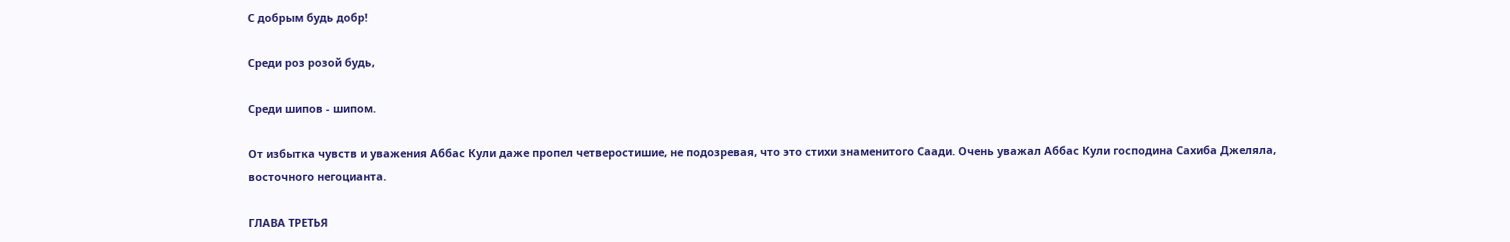С добрым будь добр!

Среди роз розой будь,

Среди шипов - шипом.

От избытка чувств и уважения Аббас Кули даже пропел четверостишие, не подозревая, что это стихи знаменитого Саади. Очень уважал Аббас Кули господина Сахиба Джеляла, восточного негоцианта.

ГЛАВА ТРЕТЬЯ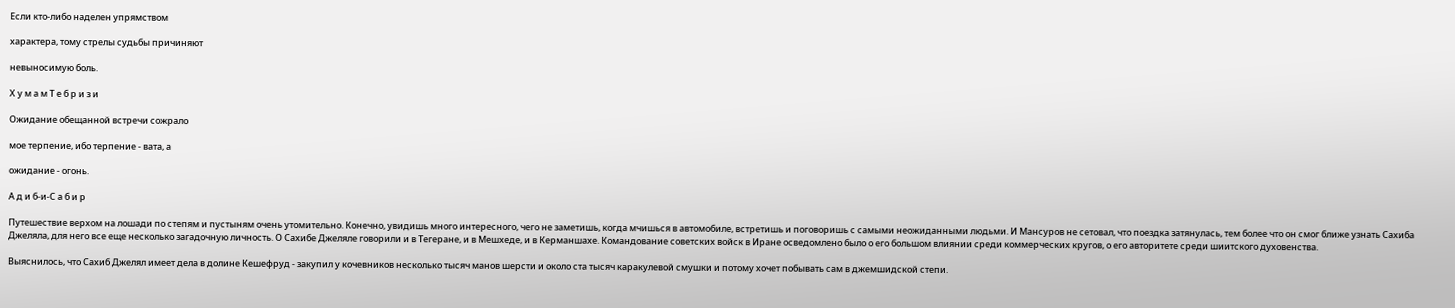Если кто-либо наделен упрямством

характера, тому стрелы судьбы причиняют

невыносимую боль.

Х у м а м Т е б р и з и

Ожидание обещанной встречи сожрало

мое терпение, ибо терпение - вата, а

ожидание - огонь.

А д и б-и-С а б и р

Путешествие верхом на лошади по степям и пустыням очень утомительно. Конечно, увидишь много интересного, чего не заметишь, когда мчишься в автомобиле, встретишь и поговоришь с самыми неожиданными людьми. И Мансуров не сетовал, что поездка затянулась, тем более что он смог ближе узнать Сахиба Джеляла, для него все еще несколько загадочную личность. О Сахибе Джеляле говорили и в Тегеране, и в Мешхеде, и в Керманшахе. Командование советских войск в Иране осведомлено было о его большом влиянии среди коммерческих кругов, о его авторитете среди шиитского духовенства.

Выяснилось, что Сахиб Джелял имеет дела в долине Кешефруд - закупил у кочевников несколько тысяч манов шерсти и около ста тысяч каракулевой смушки и потому хочет побывать сам в джемшидской степи.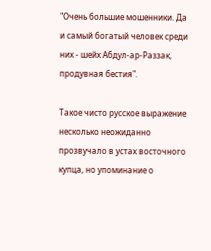"Очень большие мошенники. Да и самый богатый человек среди них - шейх Абдул-ар-Раззак, продувная бестия".

Такое чисто русское выражение несколько неожиданно прозвучало в устах восточного купца, но упоминание о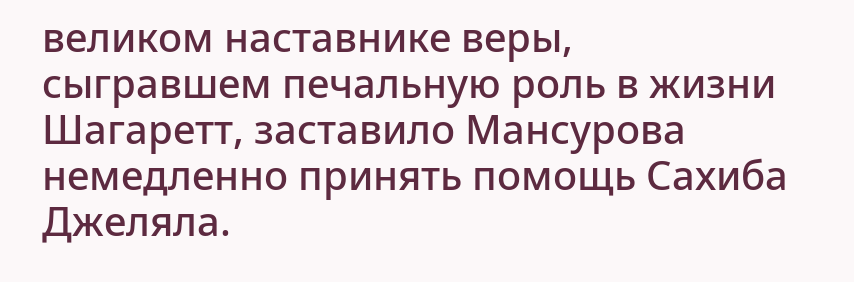великом наставнике веры, сыгравшем печальную роль в жизни Шагаретт, заставило Мансурова немедленно принять помощь Сахиба Джеляла.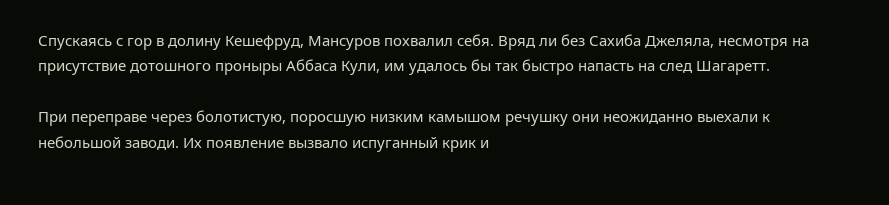Спускаясь с гор в долину Кешефруд, Мансуров похвалил себя. Вряд ли без Сахиба Джеляла, несмотря на присутствие дотошного проныры Аббаса Кули, им удалось бы так быстро напасть на след Шагаретт.

При переправе через болотистую, поросшую низким камышом речушку они неожиданно выехали к небольшой заводи. Их появление вызвало испуганный крик и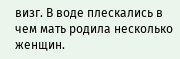визг. В воде плескались в чем мать родила несколько женщин.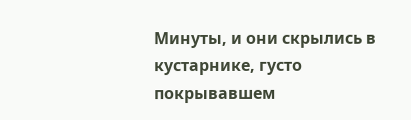Минуты, и они скрылись в кустарнике, густо покрывавшем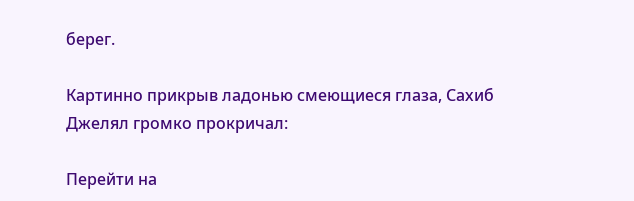берег.

Картинно прикрыв ладонью смеющиеся глаза, Сахиб Джелял громко прокричал:

Перейти на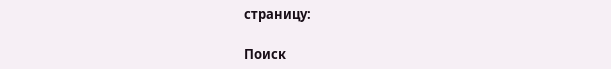страницу:

Поиск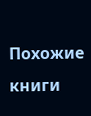Похожие книги